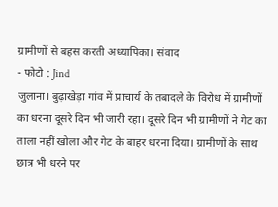ग्रामीणों से बहस करती अध्यापिका। संवाद
- फोटो : Jind
जुलाना। बुढ़ाखेड़ा गांव में प्राचार्य के तबादले के विरोध में ग्रामीणों का धरना दूसरे दिन भी जारी रहा। दूसरे दिन भी ग्रामीणों ने गेट का ताला नहीं खोला और गेट के बाहर धरना दिया। ग्रामीणों के साथ छात्र भी धरने पर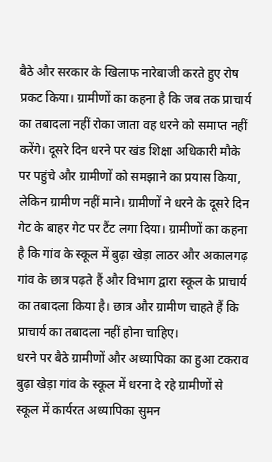बैठे और सरकार के खिलाफ नारेबाजी करते हुए रोष प्रकट किया। ग्रामीणों का कहना है कि जब तक प्राचार्य का तबादला नहीं रोका जाता वह धरने को समाप्त नहीं करेंगे। दूसरे दिन धरने पर खंड शिक्षा अधिकारी मौके पर पहुंचे और ग्रामीणों को समझाने का प्रयास किया, लेकिन ग्रामीण नहीं माने। ग्रामीणों ने धरने के दूसरे दिन गेट के बाहर गेट पर टैंट लगा दिया। ग्रामीणों का कहना है कि गांव के स्कूल में बुढ़ा खेड़ा लाठर और अकालगढ़ गांव के छात्र पढ़ते हैं और विभाग द्वारा स्कूल के प्राचार्य का तबादला किया है। छात्र और ग्रामीण चाहते हैं कि प्राचार्य का तबादला नहीं होना चाहिए।
धरने पर बैठे ग्रामीणों और अध्यापिका का हुआ टकराव
बुढ़ा खेड़ा गांव के स्कूल में धरना दे रहे ग्रामीणों से स्कूल में कार्यरत अध्यापिका सुमन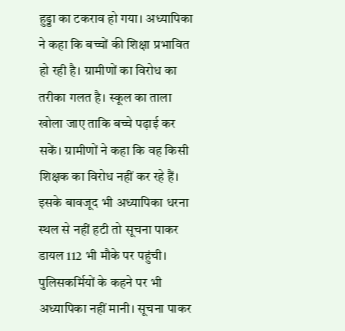हुड्डा का टकराव हो गया। अध्यापिका ने कहा कि बच्चों की शिक्षा प्रभावित हो रही है। ग्रामीणों का विरोध का तरीका गलत है। स्कूल का ताला खोला जाए ताकि बच्चे पढ़ाई कर सकें। ग्रामीणों ने कहा कि वह किसी शिक्षक का विरोध नहीं कर रहे हैं। इसके बावजूद भी अध्यापिका धरना स्थल से नहीं हटी तो सूचना पाकर डायल 112 भी मौके पर पहुंची। पुलिसकर्मियों के कहने पर भी अध्यापिका नहीं मानी। सूचना पाकर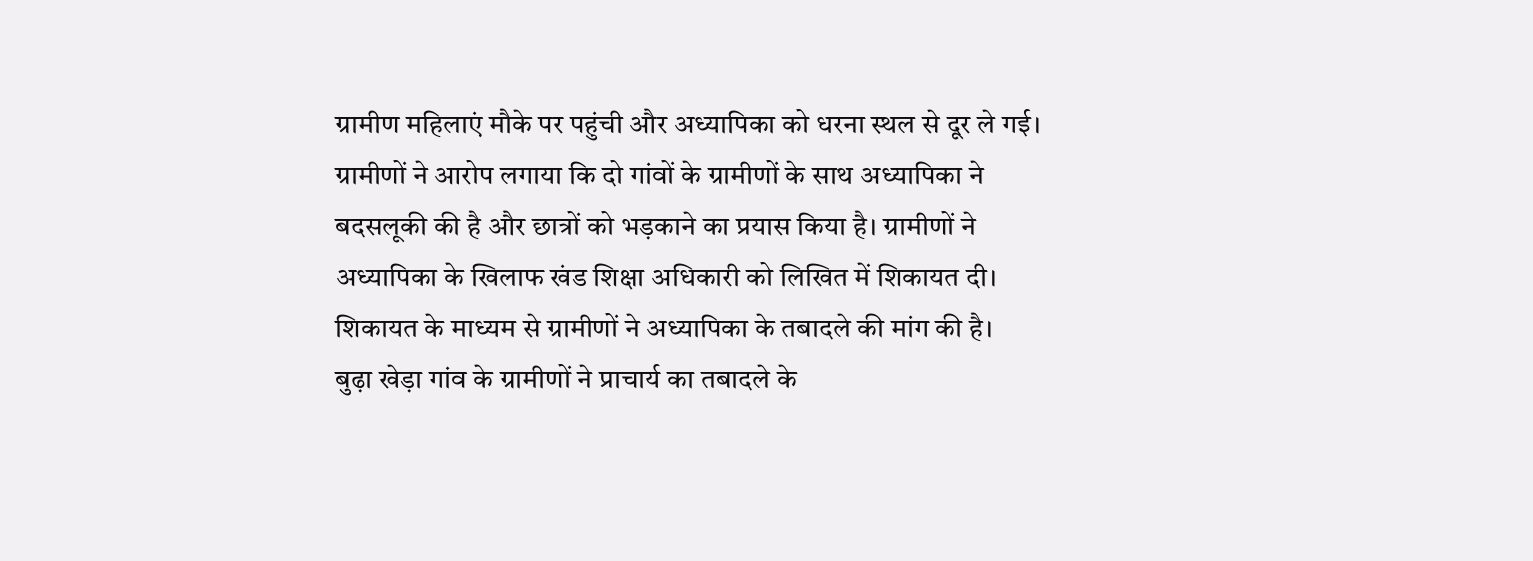ग्रामीण महिलाएं मौके पर पहुंची और अध्यापिका को धरना स्थल से दूर ले गई। ग्रामीणों ने आरोप लगाया कि दो गांवों के ग्रामीणों के साथ अध्यापिका ने बदसलूकी की है और छात्रों को भड़काने का प्रयास किया है। ग्रामीणों ने अध्यापिका के खिलाफ खंड शिक्षा अधिकारी को लिखित में शिकायत दी। शिकायत के माध्यम से ग्रामीणों ने अध्यापिका के तबादले की मांग की है।
बुढ़ा खेड़ा गांव के ग्रामीणों ने प्राचार्य का तबादले के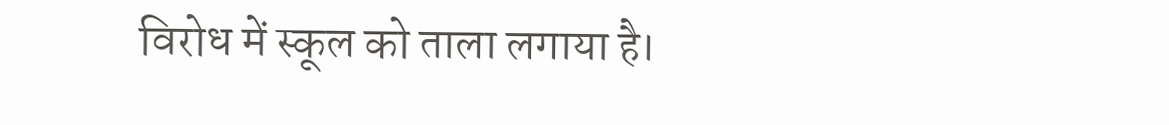विरोध में स्कूल को ताला लगाया है।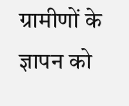ग्रामीणों के ज्ञापन को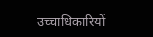उच्चाधिकारियों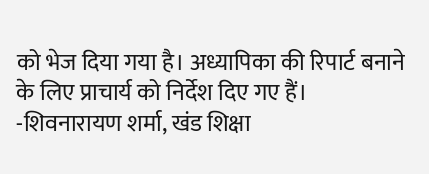को भेज दिया गया है। अध्यापिका की रिपार्ट बनाने के लिए प्राचार्य को निर्देश दिए गए हैं।
-शिवनारायण शर्मा, खंड शिक्षा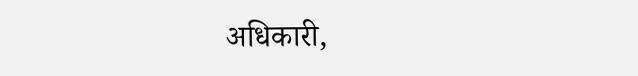अधिकारी,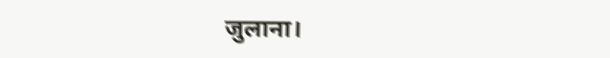जुलाना।